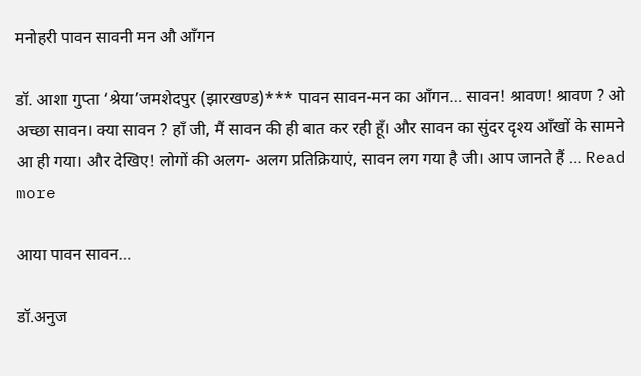मनोहरी पावन सावनी मन औ आँगन

डॉ. आशा गुप्ता ‘श्रेया’जमशेदपुर (झारखण्ड)*** पावन सावन-मन का आँगन… सावन! श्रावण! श्रावण ? ओ अच्छा सावन। क्या सावन ? हाँ जी, मैं सावन की ही बात कर रही हूँ। और सावन का सुंदर दृश्य आँखों के सामने आ ही गया। और देखिए! लोगों की अलग- अलग प्रतिक्रियाएं, सावन लग गया है जी। आप जानते हैं … Read more

आया पावन सावन…

डॉ.अनुज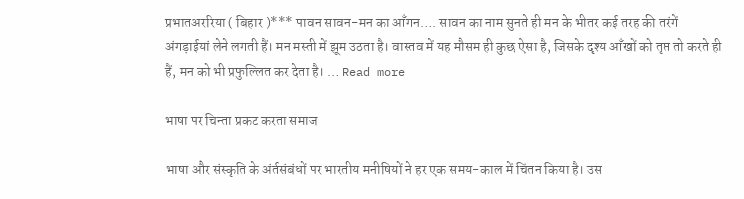प्रभातअररिया ( बिहार )*** पावन सावन-मन का आँगन…. सावन का नाम सुनते ही मन के भीतर कई तरह की तरंगें अंगड़ाईयां लेने लगती हैं। मन मस्ती में झूम उठता है। वास्तव में यह मौसम ही कुछ ऐसा है, जिसके दृश्य आँखों को तृप्त तो करते ही हैं, मन को भी प्रफुल्लित‌ कर देता है। … Read more

भाषा पर चिन्ता प्रकट करता समाज

भाषा और संस्कृति के अंर्तसंबंधों पर भारतीय मनीषियों ने हर एक समय-काल में चिंतन किया है। उस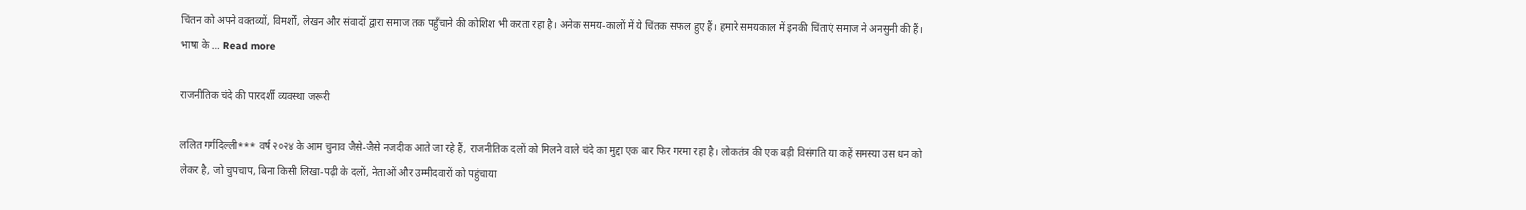चिंतन को अपने वक्तव्यों, विमर्शों, लेखन और संवादों द्वारा समाज तक पहुँचाने की कोशिश भी करता रहा है। अनेक समय-कालों में ये चिंतक सफल हुए हैं। हमारे समयकाल में इनकी चिंताएं समाज ने अनसुनी की हैं। भाषा के … Read more

राजनीतिक चंदे की पारदर्शी व्यवस्था जरूरी

ललित गर्गदिल्ली*** वर्ष २०२४ के आम चुनाव जैसे-जैसे नजदीक आते जा रहे हैं, राजनीतिक दलों को मिलने वाले चंदे का मुद्दा एक बार फिर गरमा रहा है। लोकतंत्र की एक बड़ी विसंगति या कहें समस्या उस धन को लेकर है, जो चुपचाप, बिना किसी लिखा-पढ़ी के दलों, नेताओं और उम्मीदवारों को पहुंचाया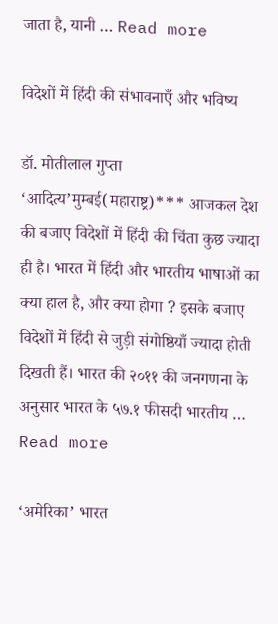जाता है, यानी … Read more

विदेशों में हिंदी की संभावनाएँ और भविष्य

डॉ. मोतीलाल गुप्ता ‘आदित्य’मुम्बई(महाराष्ट्र)*** आजकल देश की बजाए विदेशों में हिंदी की चिंता कुछ ज्यादा ही है। भारत में हिंदी और भारतीय भाषाओं का क्या हाल है, और क्या होगा ? इसके बजाए विदेशों में हिंदी से जुड़ी संगोष्ठियाँ ज्यादा होती दिखती हैं। भारत की २०११ की जनगणना के अनुसार भारत के ५७.१ फीसदी भारतीय … Read more

‘अमेरिका’ भारत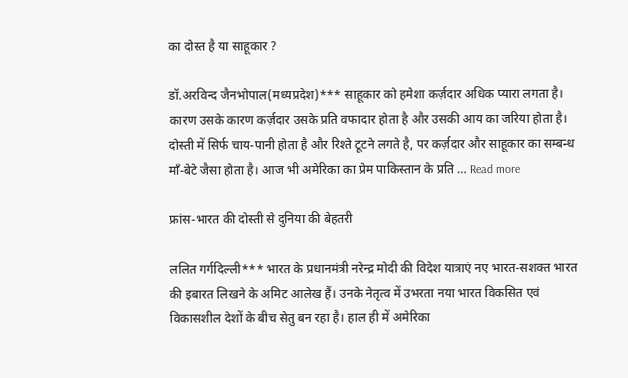का दोस्त है या साहूकार ?

डॉ.अरविन्द जैनभोपाल(मध्यप्रदेश)*** साहूकार को हमेशा कर्ज़दार अधिक प्यारा लगता है। कारण उसके कारण कर्ज़दार उसके प्रति वफादार होता है और उसकी आय का जरिया होता है। दोस्ती में सिर्फ चाय-पानी होता है और रिश्ते टूटने लगते है, पर कर्ज़दार और साहूकार का सम्बन्ध माँ-बेटे जैसा होता है। आज भी अमेरिका का प्रेम पाकिस्तान के प्रति … Read more

फ्रांस-भारत की दोस्ती से दुनिया की बेहतरी

ललित गर्गदिल्ली*** भारत के प्रधानमंत्री नरेन्द्र मोदी की विदेश यात्राएं नए भारत-सशक्त भारत की इबारत लिखने के अमिट आलेख हैं। उनके नेतृत्व में उभरता नया भारत विकसित एवं विकासशील देशों के बीच सेतु बन रहा है। हाल ही में अमेरिका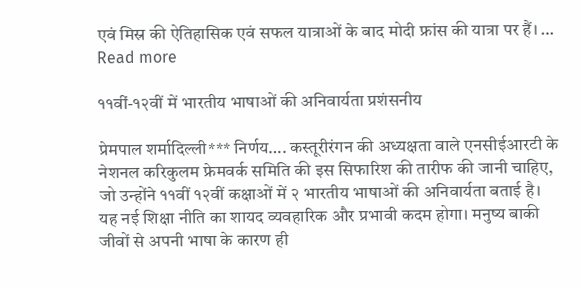एवं मिस्र की ऐतिहासिक एवं सफल यात्राओं के बाद मोदी फ्रांस की यात्रा पर हैं। … Read more

११वीं-१२वीं में भारतीय भाषाओं की अनिवार्यता प्रशंसनीय

प्रेमपाल शर्मादिल्ली*** निर्णय…. कस्तूरीरंगन की अध्यक्षता वाले एनसीईआरटी के नेशनल करिकुलम फ्रेमवर्क समिति की इस सिफारिश की तारीफ की जानी चाहिए, जो उन्होंने ११वीं १२वीं कक्षाओं में २ भारतीय भाषाओं की अनिवार्यता बताई है। यह नई शिक्षा नीति का शायद व्यवहारिक और प्रभावी कदम होगा। मनुष्य बाकी जीवों से अपनी भाषा के कारण ही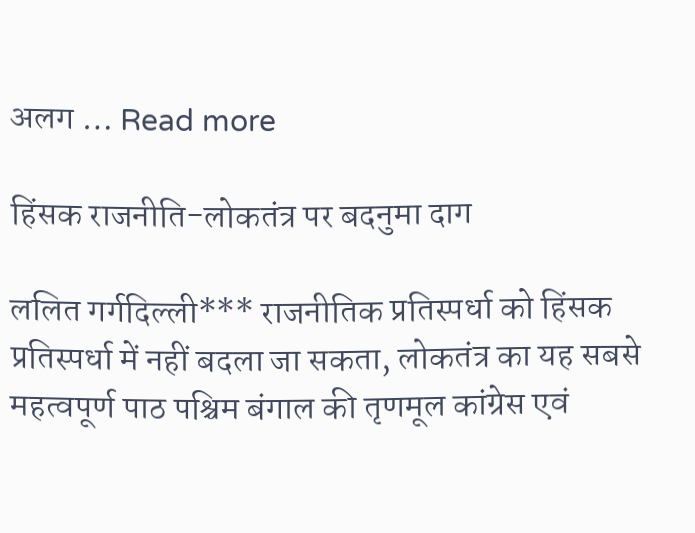अलग … Read more

हिंसक राजनीति-लोकतंत्र पर बदनुमा दाग

ललित गर्गदिल्ली*** राजनीतिक प्रतिस्पर्धा को हिंसक प्रतिस्पर्धा में नहीं बदला जा सकता, लोकतंत्र का यह सबसे महत्वपूर्ण पाठ पश्चिम बंगाल की तृणमूल कांग्रेस एवं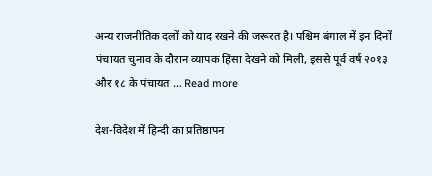अन्य राजनीतिक दलों को याद रखने की जरूरत है। पश्चिम बंगाल में इन दिनों पंचायत चुनाव के दौरान व्यापक हिंसा देखने को मिली, इससे पूर्व वर्ष २०१३ और १८ के पंचायत … Read more

देश-विदेश में हिन्दी का प्रतिष्ठापन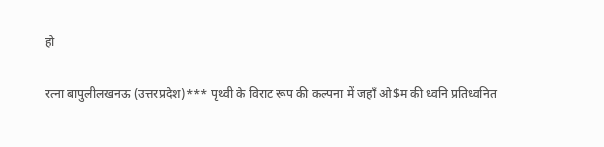हो

रत्ना बापुलीलखनऊ (उत्तरप्रदेश)*** पृथ्वी के विराट रूप की कल्पना में जहाँ ओ$म की ध्वनि प्रतिध्वनित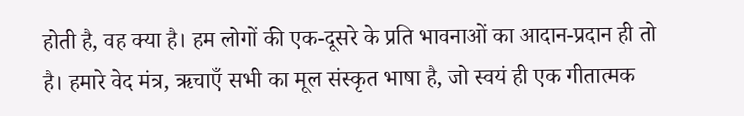होती है, वह क्या है। हम लोगों की एक-दूसरे के प्रति भावनाओं का आदान-प्रदान ही तो है। हमारे वेद मंत्र, ऋचाएँ सभी का मूल संस्कृत भाषा है, जो स्वयं ही एक गीतात्मक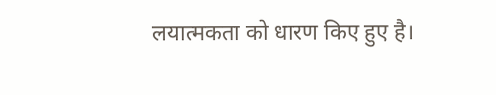लयात्मकता को धारण किए हुए है।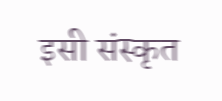इसी संस्कृत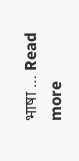भाषा … Read more